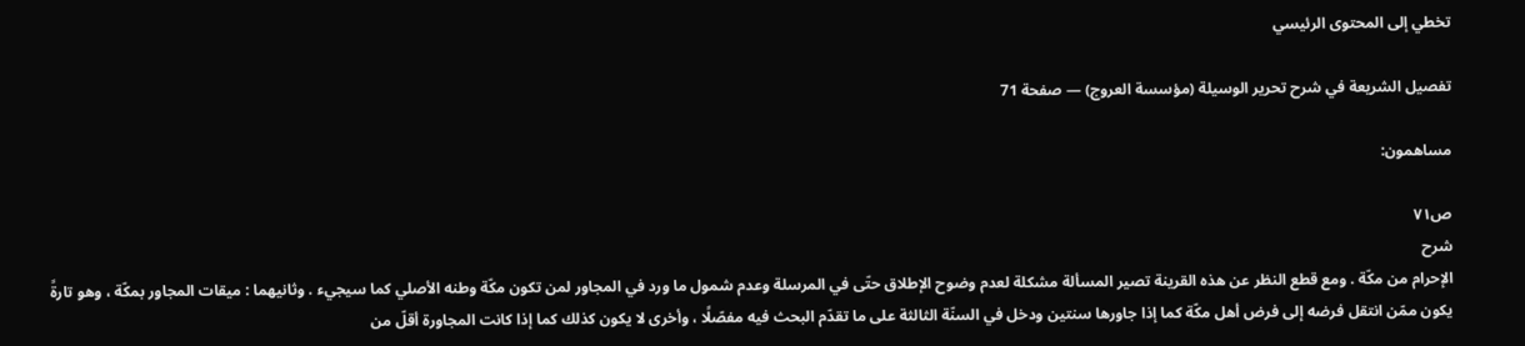تخطي إلى المحتوى الرئيسي

تفصيل الشريعة في شرح تحرير الوسيلة (مؤسسة العروج) — صفحة 71

مساهمون:

ص٧١
شرح
الإحرام من مكّة . ومع قطع النظر عن هذه القرينة تصير المسألة مشكلة لعدم وضوح الإطلاق حتّى في المرسلة وعدم شمول ما ورد في المجاور لمن تكون مكّة وطنه الأصلي كما سيجيء . وثانيهما : ميقات المجاور بمكّة ، وهو تارةً يكون ممّن انتقل فرضه إلى فرض أهل مكّة كما إذا جاورها سنتين ودخل في السنّة الثالثة على ما تقدّم البحث فيه مفصّلًا ، وأخرى لا يكون كذلك كما إذا كانت المجاورة أقلّ من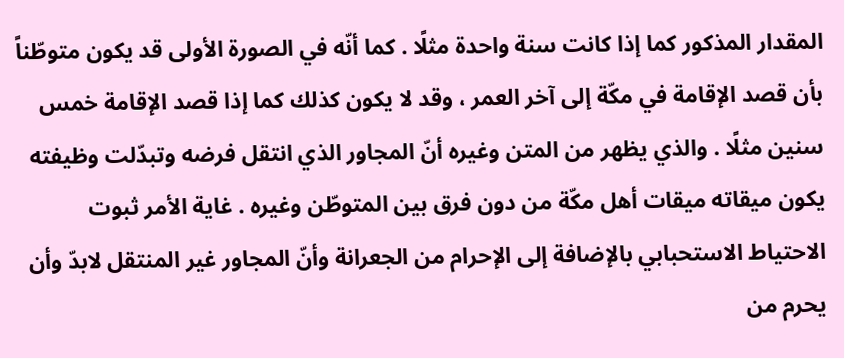المقدار المذكور كما إذا كانت سنة واحدة مثلًا . كما أنّه في الصورة الأولى قد يكون متوطّناً بأن قصد الإقامة في مكّة إلى آخر العمر ، وقد لا يكون كذلك كما إذا قصد الإقامة خمس سنين مثلًا . والذي يظهر من المتن وغيره أنّ المجاور الذي انتقل فرضه وتبدّلت وظيفته يكون ميقاته ميقات أهل مكّة من دون فرق بين المتوطّن وغيره . غاية الأمر ثبوت الاحتياط الاستحبابي بالإضافة إلى الإحرام من الجعرانة وأنّ المجاور غير المنتقل لابدّ وأن يحرم من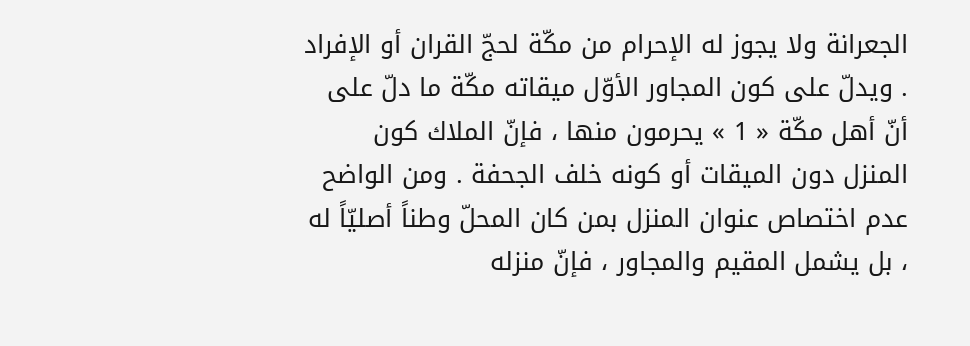الجعرانة ولا يجوز له الإحرام من مكّة لحجّ القران أو الإفراد . ويدلّ على كون المجاور الأوّل ميقاته مكّة ما دلّ على أنّ أهل مكّة « 1 » يحرمون منها ، فإنّ الملاك كون المنزل دون الميقات أو كونه خلف الجحفة . ومن الواضح عدم اختصاص عنوان المنزل بمن كان المحلّ وطناً أصليّاً له ، بل يشمل المقيم والمجاور ، فإنّ منزله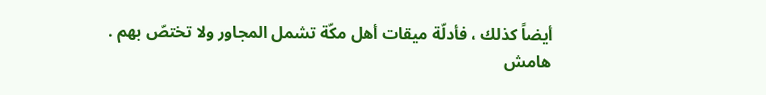أيضاً كذلك ، فأدلّة ميقات أهل مكّة تشمل المجاور ولا تختصّ بهم .
هامش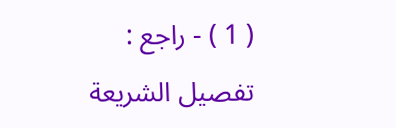( 1 ) - راجع : تفصيل الشريعة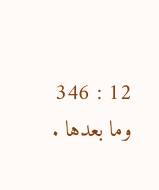12 : 346 وما بعدها .